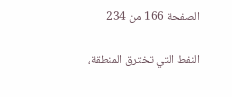الصفحة 166 من 234

النفط التي تخترق المنطقة،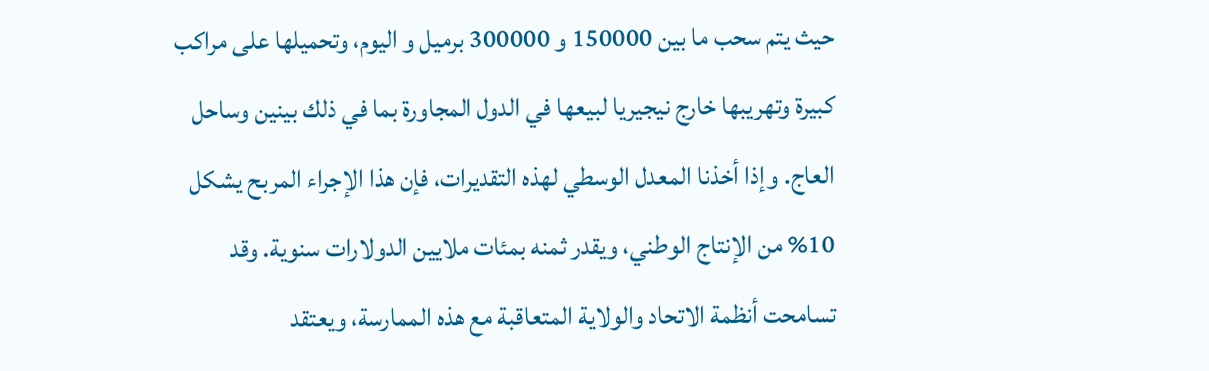حيث يتم سحب ما بين 150000 و 300000 برميل و اليوم، وتحميلها على مراكب كبيرة وتهريبها خارج نيجيريا لبيعها في الدول المجاورة بما في ذلك بينين وساحل العاج. وإذا أخذنا المعدل الوسطي لهذه التقديرات، فإن هذا الإجراء المربح يشكل 10% من الإنتاج الوطني، ويقدر ثمنه بمئات ملايين الدولارات سنوية. وقد تسامحت أنظمة الاتحاد والولاية المتعاقبة مع هذه الممارسة، ويعتقد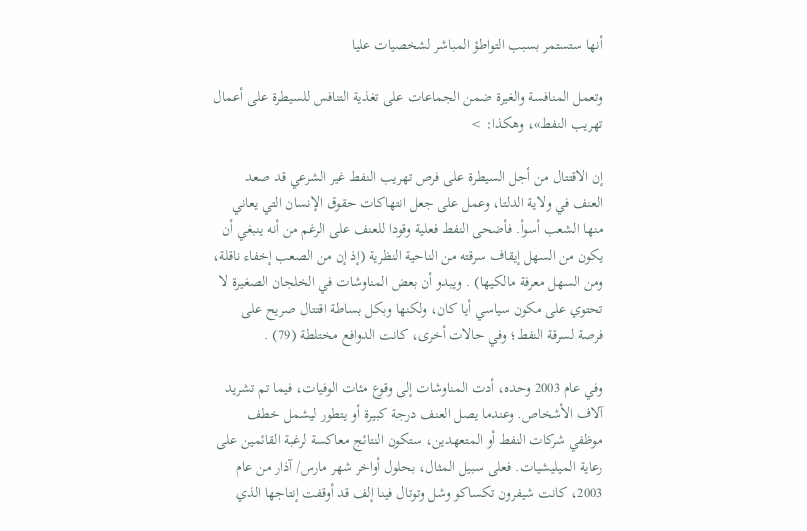أنها ستستمر بسبب التواطؤ المباشر لشخصيات عليا

وتعمل المنافسة والغيرة ضمن الجماعات على تغذية التنافس للسيطرة على أعمال تهريب النفط»، وهكذا: >

إن الاقتتال من أجل السيطرة على فرص تهريب النفط غير الشرعي قد صعد العنف في ولاية الدلتا، وعمل على جعل انتهاكات حقوق الإنسان التي يعاني منها الشعب أسوأ. فأضحى النفط فعلية وقودا للعنف على الرغم من أنه ينبغي أن يكون من السهل إيقاف سرقته من الناحية النظرية (إذ إن من الصعب إخفاء ناقلة، ومن السهل معرفة مالكيها) . ويبدو أن بعض المناوشات في الخلجان الصغيرة لا تحتوي على مكون سياسي أيا كان، ولكنها وبكل بساطة اقتتال صريح على فرصة لسرقة النفط؛ وفي حالات أخرى، كانت الدوافع مختلطة (79) .

وفي عام 2003 وحده، أدت المناوشات إلى وقوع مئات الوفيات، فيما تم تشريد آلاف الأشخاص. وعندما يصل العنف درجة كبيرة أو يتطور ليشمل خطف موظفي شركات النفط أو المتعهدين، ستكون النتائج معاكسة لرغبة القائمين على رعاية الميليشيات. فعلى سبيل المثال، بحلول أواخر شهر مارس/ آذار من عام 2003، كانت شيفرون تكساكو وشل وتوتال فينا إلف قد أوقفت إنتاجها الذي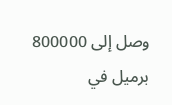وصل إلى 800000 برميل في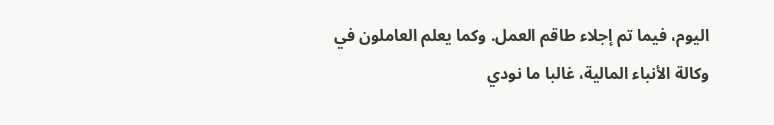اليوم، فيما تم إجلاء طاقم العمل. وكما يعلم العاملون في وكالة الأنباء المالية، غالبا ما نودي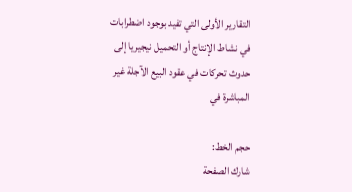التقارير الأولى التي تفيد بوجود اضطرابات في نشاط الإنتاج أو التحميل نيجيريا إلى حدوث تحركات في عقود البيع الآجلة غير المباشرة في

حجم الخط:
شارك الصفحة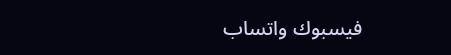فيسبوك واتساب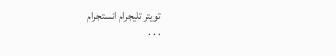تويتر تليجرام انستجرام
. . .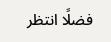فضلًا انتظر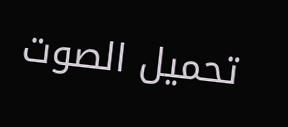تحميل الصوت